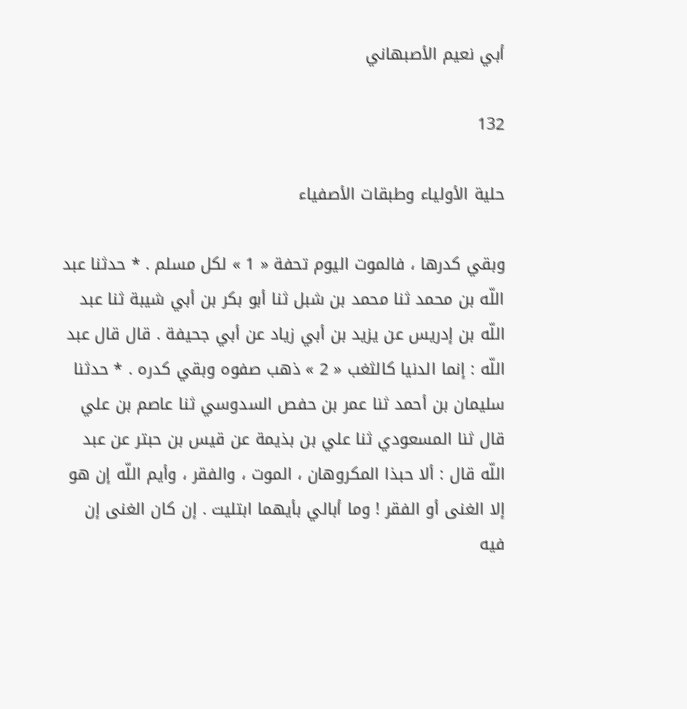أبي نعيم الأصبهاني

132

حلية الأولياء وطبقات الأصفياء

وبقي كدرها ، فالموت اليوم تحفة « 1 » لكل مسلم . * حدثنا عبد اللّه بن محمد ثنا محمد بن شبل ثنا أبو بكر بن أبي شيبة ثنا عبد اللّه بن إدريس عن يزيد بن أبي زياد عن أبي جحيفة . قال قال عبد اللّه : إنما الدنيا كالثغب « 2 » ذهب صفوه وبقي كدره . * حدثنا سليمان بن أحمد ثنا عمر بن حفص السدوسي ثنا عاصم بن علي قال ثنا المسعودي ثنا علي بن بذيمة عن قيس بن حبتر عن عبد اللّه قال : ألا حبذا المكروهان ، الموت ، والفقر ، وأيم اللّه إن هو إلا الغنى أو الفقر ! وما أبالي بأيهما ابتليت . إن كان الغنى إن فيه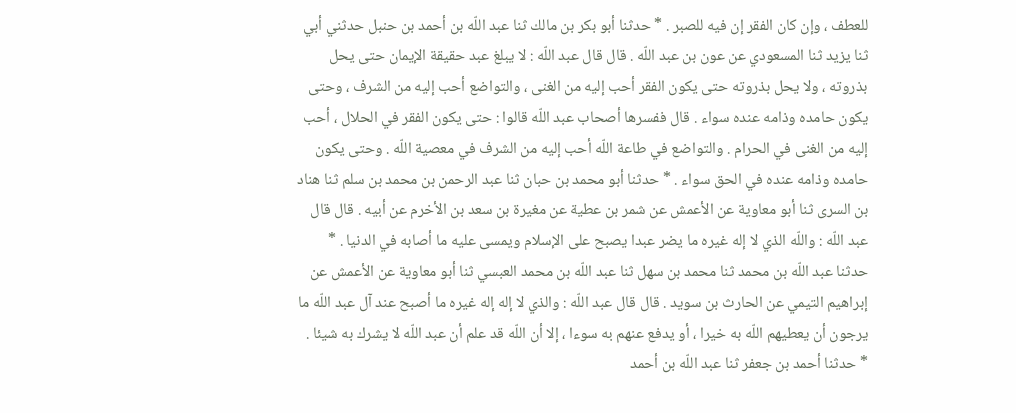للعطف ، وإن كان الفقر إن فيه للصبر . * حدثنا أبو بكر بن مالك ثنا عبد اللّه بن أحمد بن حنبل حدثني أبي ثنا يزيد ثنا المسعودي عن عون بن عبد اللّه . قال قال عبد اللّه : لا يبلغ عبد حقيقة الإيمان حتى يحل بذروته ، ولا يحل بذروته حتى يكون الفقر أحب إليه من الغنى ، والتواضع أحب إليه من الشرف ، وحتى يكون حامده وذامه عنده سواء . قال ففسرها أصحاب عبد اللّه قالوا : حتى يكون الفقر في الحلال ، أحب إليه من الغنى في الحرام . والتواضع في طاعة اللّه أحب إليه من الشرف في معصية اللّه . وحتى يكون حامده وذامه عنده في الحق سواء . * حدثنا أبو محمد بن حبان ثنا عبد الرحمن بن محمد بن سلم ثنا هناد بن السرى ثنا أبو معاوية عن الأعمش عن شمر بن عطية عن مغيرة بن سعد بن الأخرم عن أبيه . قال قال عبد اللّه : واللّه الذي لا إله غيره ما يضر عبدا يصبح على الإسلام ويمسى عليه ما أصابه في الدنيا . * حدثنا عبد اللّه بن محمد ثنا محمد بن سهل ثنا عبد اللّه بن محمد العبسي ثنا أبو معاوية عن الأعمش عن إبراهيم التيمي عن الحارث بن سويد . قال قال عبد اللّه : والذي لا إله إله غيره ما أصبح عند آل عبد اللّه ما يرجون أن يعطيهم اللّه به خيرا ، أو يدفع عنهم به سوءا ، إلا أن اللّه قد علم أن عبد اللّه لا يشرك به شيئا . * حدثنا أحمد بن جعفر ثنا عبد اللّه بن أحمد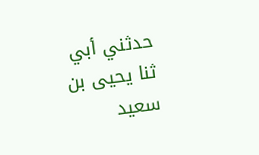حدثني أبي ثنا يحيى بن سعيد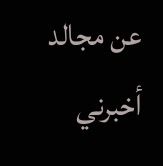عن مجالد أخبرني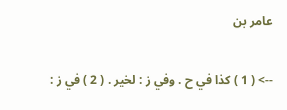عامر بن

--> ( 1 ) كذا في ح . وفي ز : لخير . ( 2 ) في ز :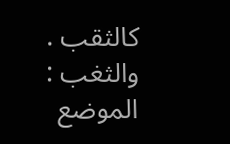كالثقب . والثغب : الموضع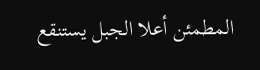المطمئن أعلا الجبل يستنقع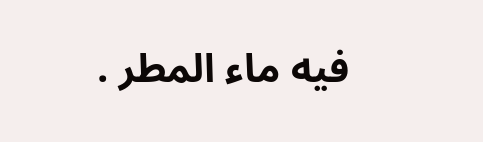فيه ماء المطر .